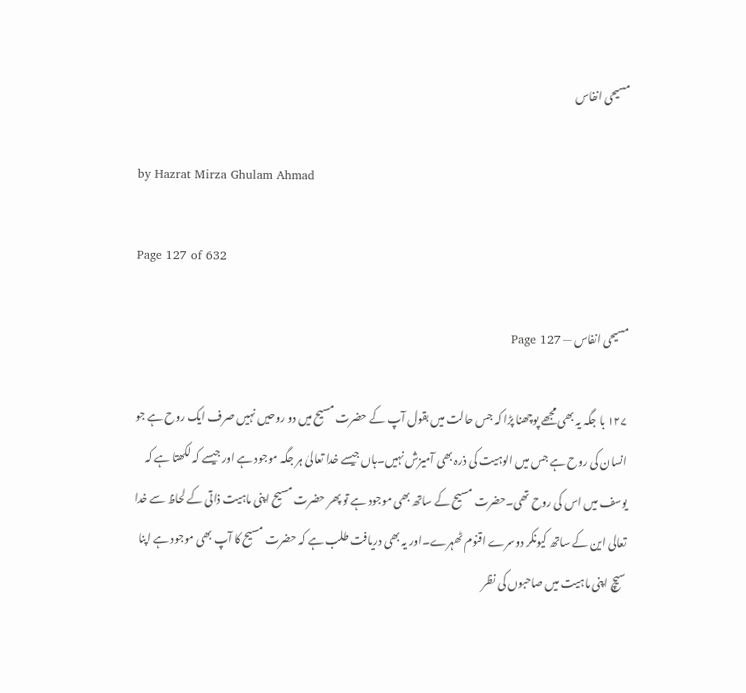مسیحی انفاس

by Hazrat Mirza Ghulam Ahmad

Page 127 of 632

مسیحی انفاس — Page 127

۱۲۷ با جگہ یہ بھی مجھے پوچھنا پڑا کہ جس حالت میں بقول آپ کے حضرت مسیح میں دو روحیں نہیں صرف ایک روح ہے جو انسان کی روح ہے جس میں الوہیت کی ذرہ بھی آمیزش نہیں۔ہاں جیسے خدا تعالیٰ ہر جگہ موجود ہے اور جیسے کہ لکھتا ہے کہ یوسف میں اس کی روح تھی۔حضرت مسیح کے ساتھ بھی موجود ہے تو پھر حضرت مسیح اپنی ماہیت ذاتی کے لحاظ سے خدا تعالی این کے ساتھ کیونکر دوسرے اقنوم ٹھہرے۔اور یہ بھی دریافت طلب ہے کہ حضرت مسیح کا آپ بھی موجود ہے اپنا سیچ اپنی ماہیت میں صاحبوں کی نظر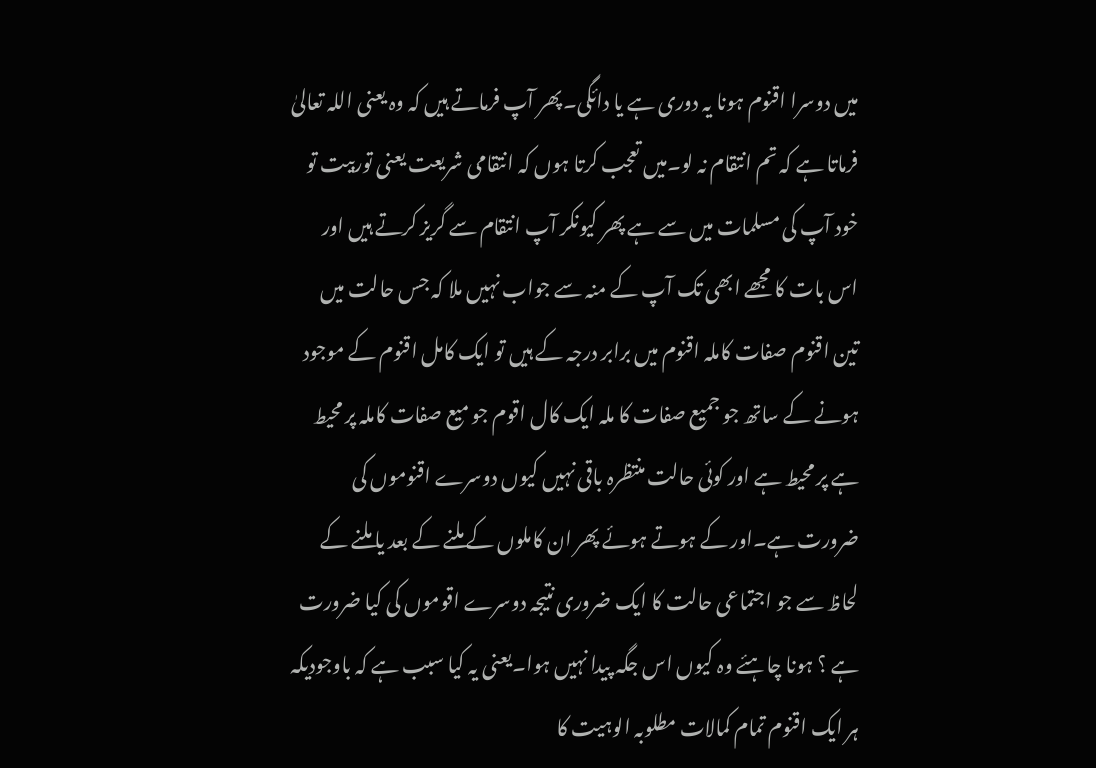میں دوسرا اقنوم ہونا یہ دوری ہے یا دائگی۔پھر آپ فرماتے ہیں کہ وہ یعنی اللہ تعالیٰ فرماتا ہے کہ تم انتقام نہ لو۔میں تعجب کرتا ہوں کہ انتقامی شریعت یعنی توربیت تو خود آپ کی مسلمات میں سے ہے پھر کیونکر آپ انتقام سے گریز کرتے ہیں اور اس بات کا مجھے ابھی تک آپ کے منہ سے جواب نہیں ملا کہ جس حالت میں تین اقنوم صفات کاملہ اقنوم میں برابر درجہ کے ہیں تو ایک کامل اقنوم کے موجود ہونے کے ساتھ جو جمیع صفات کا ملہ ایک کال اقوم جو میع صفات کاملہ پر محیط ہے پر محیط ہے اور کوئی حالت منتظرہ باقی نہیں کیوں دوسرے اقنوموں کی ضرورت ہے۔اور کے ہوتے ہوئے پھر ان کاملوں کے ملنے کے بعد یا ملنے کے لحاظ سے جو اجتماعی حالت کا ایک ضروری نتیجہ دوسرے اقوموں کی کیا ضرورت ہے ؟ ہونا چاہئے وہ کیوں اس جگہ پیدا نہیں ہوا۔یعنی یہ کیا سبب ہے کہ باوجودیکہ ہر ایک اقنوم تمام کمالات مطلوبہ الوہیت کا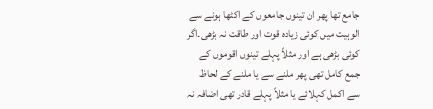جامع تھا پھر ان تینوں جامعوں کے اکٹھا ہونے سے الوہیت میں کوئی زیادہ قوت اور طاقت نہ بڑھی۔اگر کوئی بڑھی ہے اور مثلاً پہلے تینوں اقوموں کے جمع کامل تھی پھر ملنے سے یا ملنے کے لحاظ سے اکمل کہلائے یا مثلاً پہلے قادر تھی اضافہ نہ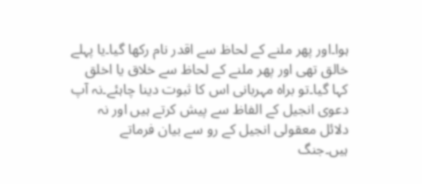ہوا۔اور پھر ملنے کے لحاظ سے اقدر نام رکھا گیا۔یا پہلے خالق تھی اور پھر ملنے کے لحاظ سے خلاق یا اخلق کہا گیا۔تو براہ مہربانی اس کا ثبوت دینا چاہئے۔نہ آپ دعوی انجیل کے الفاظ سے پیش کرتے ہیں اور نہ دلائل معقولی انجیل کے رو سے بیان فرماتے ہیں۔جنگ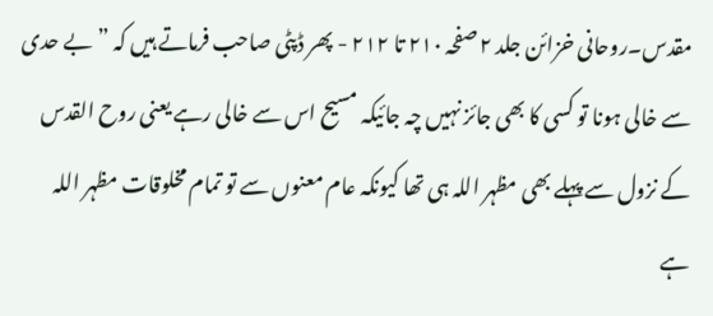مقدس۔روحانی خزائن جلد ۲ صفحہ ۲۱۰ تا ۲۱۲ - پھر ڈپٹی صاحب فرماتے ہیں کہ ”بے حدی سے خالی ہونا تو کسی کا بھی جائز نہیں چہ جائیکہ مسیح اس سے خالی رہے یعنی روح القدس کے نزول سے پہلے بھی مظہر اللہ ہی تھا کیونکہ عام معنوں سے تو تمام مخلوقات مظہر اللہ ہے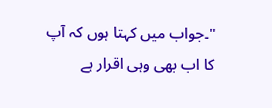"۔جواب میں کہتا ہوں کہ آپ کا اب بھی وہی اقرار ہے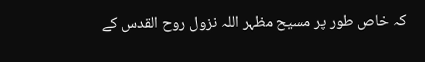کہ خاص طور پر مسیح مظہر اللہ نزول روح القدس کے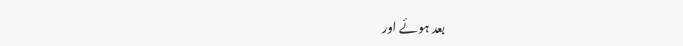بعد ہوئے اور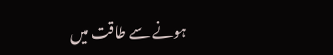ہونے سے طاقت میں